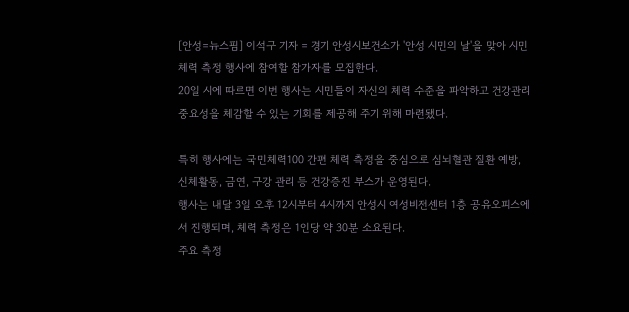[안성=뉴스핌] 이석구 기자 = 경기 안성시보건소가 '안성 시민의 날'을 맞아 시민 체력 측정 행사에 참여할 참가자를 모집한다.
20일 시에 따르면 이번 행사는 시민들이 자신의 체력 수준을 파악하고 건강관리 중요성을 체감할 수 있는 기회를 제공해 주기 위해 마련됐다.

특히 행사에는 국민체력100 간편 체력 측정을 중심으로 심뇌혈관 질환 예방, 신체활동, 금연, 구강 관리 등 건강증진 부스가 운영된다.
행사는 내달 3일 오후 12시부터 4시까지 안성시 여성비전센터 1층 공유오피스에서 진행되며, 체력 측정은 1인당 약 30분 소요된다.
주요 측정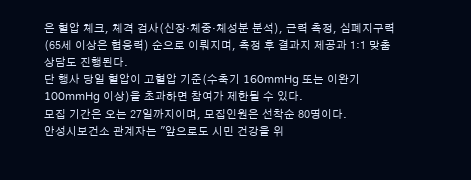은 혈압 체크, 체격 검사(신장·체중·체성분 분석), 근력 측정, 심폐지구력(65세 이상은 협응력) 순으로 이뤄지며, 측정 후 결과지 제공과 1:1 맞춤 상담도 진행된다.
단 행사 당일 혈압이 고혈압 기준(수축기 160mmHg 또는 이완기 100mmHg 이상)을 초과하면 참여가 제한될 수 있다.
모집 기간은 오는 27일까지이며, 모집인원은 선착순 80명이다.
안성시보건소 관계자는 "앞으로도 시민 건강을 위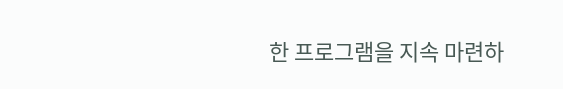한 프로그램을 지속 마련하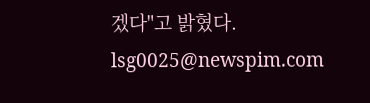겠다"고 밝혔다.
lsg0025@newspim.com